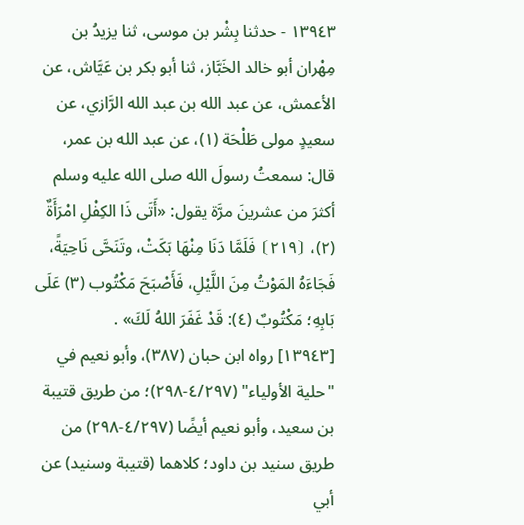١٣٩٤٣ - حدثنا بِشْر بن موسى، ثنا يزيدُ بن مِهْران أبو خالد الخَبَّاز، ثنا أبو بكر بن عَيَّاش، عن الأعمش، عن عبد الله بن عبد الله الرَّازي، عن سعيدٍ مولى طَلْحَة (١)، عن عبد الله بن عمر، قال: سمعتُ رسولَ الله صلى الله عليه وسلم أكثرَ من عشرينَ مرَّة يقول: «أَتَى ذَا الكِفْلِ امْرَأَةٌ (٢)، ⦗٢١٩⦘ فَلَمَّا دَنَا مِنْهَا بَكَتْ، وتَنَحَّى نَاحِيَةً، فَجَاءَهُ المَوْتُ مِنَ اللَّيْلِ، فَأَصْبَحَ مَكْتُوب (٣) عَلَى بَابِهِ؛ مَكْتُوبٌ (٤): قَدْ غَفَرَ اللهُ لَكَ» .
[١٣٩٤٣] رواه ابن حبان (٣٨٧)، وأبو نعيم في "حلية الأولياء" (٤/٢٩٧-٢٩٨)؛ من طريق قتيبة بن سعيد، وأبو نعيم أيضًا (٤/٢٩٧-٢٩٨) من طريق سنيد بن داود؛ كلاهما (قتيبة وسنيد) عن أبي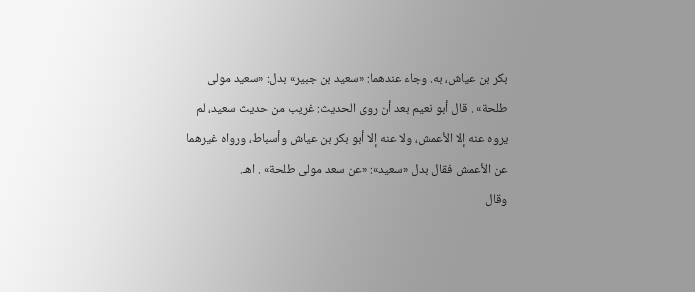بكر بن عياش، به. وجاء عندهما: «سعيد بن جبير» بدل: «سعيد مولى طلحة» . قال أبو نعيم بعد أن روى الحديث: غريب من حديث سعيد، لم يروه عنه إلا الأعمش، ولا عنه إلا أبو بكر بن عياش وأسباط، ورواه غيرهما عن الأعمش فقال بدل «سعيد»: «عن سعد مولى طلحة» . اهـ.
وقال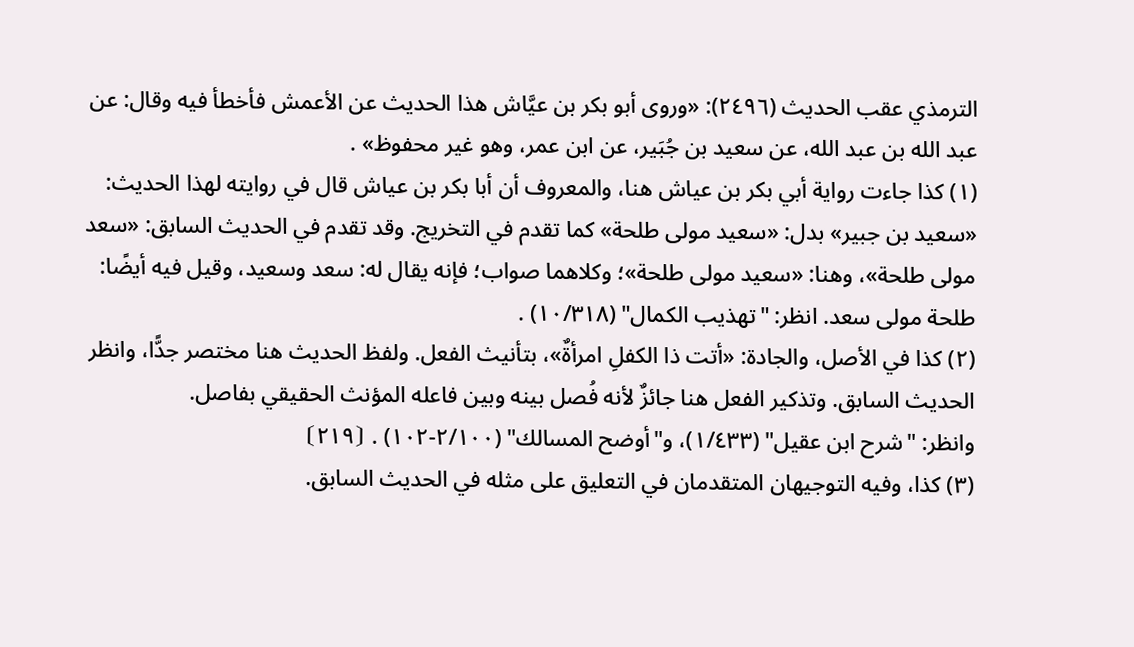الترمذي عقب الحديث (٢٤٩٦): «وروى أبو بكر بن عيَّاش هذا الحديث عن الأعمش فأخطأ فيه وقال: عن عبد الله بن عبد الله، عن سعيد بن جُبَير، عن ابن عمر، وهو غير محفوظ» .
(١) كذا جاءت رواية أبي بكر بن عياش هنا، والمعروف أن أبا بكر بن عياش قال في روايته لهذا الحديث: «سعيد بن جبير» بدل: «سعيد مولى طلحة» كما تقدم في التخريج. وقد تقدم في الحديث السابق: «سعد مولى طلحة»، وهنا: «سعيد مولى طلحة»؛ وكلاهما صواب؛ فإنه يقال له: سعد وسعيد، وقيل فيه أيضًا: طلحة مولى سعد. انظر: "تهذيب الكمال" (١٠/٣١٨) .
(٢) كذا في الأصل، والجادة: «أتت ذا الكفلِ امرأةٌ»، بتأنيث الفعل. ولفظ الحديث هنا مختصر جدًّا، وانظر الحديث السابق. وتذكير الفعل هنا جائزٌ لأنه فُصل بينه وبين فاعله المؤنث الحقيقي بفاصل.
وانظر: "شرح ابن عقيل" (١/٤٣٣)، و"أوضح المسالك" (٢/١٠٠-١٠٢) . ⦗٢١٩⦘
(٣) كذا، وفيه التوجيهان المتقدمان في التعليق على مثله في الحديث السابق.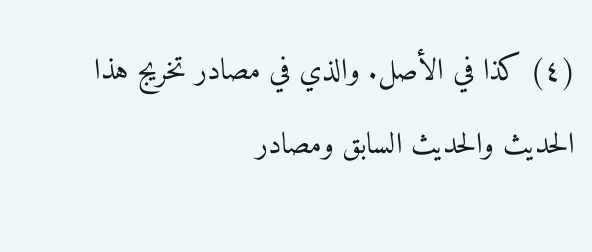(٤) كذا في الأصل. والذي في مصادر تخريج هذا الحديث والحديث السابق ومصادر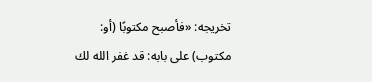تخريجه: «فأصبح مكتوبًا (أو: مكتوب) على بابه: قد غفر الله لك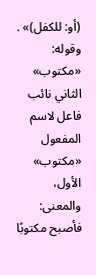(أو: للكفل)» . وقوله: «مكتوب» الثاني نائب فاعل لاسم المفعول «مكتوب» الأول، والمعنى: فأصبح مكتوبًا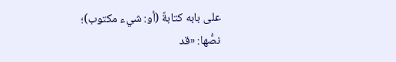على بابه كتابةٌ (أو: شيء مكتوب)؛ نصُّها: «قد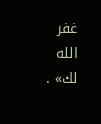غفر الله لك» .